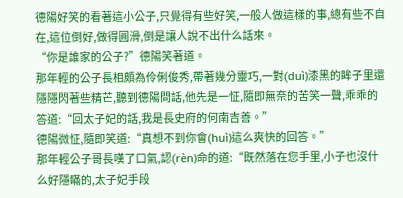德陽好笑的看著這小公子,只覺得有些好笑,一般人做這樣的事,總有些不自在,這位倒好,做得圓滑,倒是讓人說不出什么話來。
“你是誰家的公子?”德陽笑著道。
那年輕的公子長相頗為伶俐俊秀,帶著幾分靈巧,一對(duì)漆黑的眸子里還隱隱閃著些精芒,聽到德陽問話,他先是一怔,隨即無奈的苦笑一聲,乖乖的答道:“回太子妃的話,我是長史府的何南吉善。”
德陽微怔,隨即笑道:“真想不到你會(huì)這么爽快的回答。”
那年輕公子哥長嘆了口氣,認(rèn)命的道:“既然落在您手里,小子也沒什么好隱瞞的,太子妃手段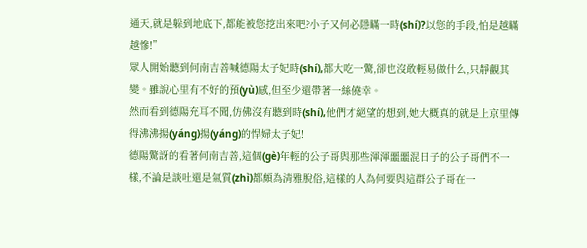通天,就是躲到地底下,都能被您挖出來吧?小子又何必隱瞞一時(shí)?以您的手段,怕是越瞞越慘!”
眾人開始聽到何南吉善喊德陽太子妃時(shí),都大吃一驚,卻也沒敢輕易做什么,只靜觀其變。雖說心里有不好的預(yù)感,但至少還帶著一絲僥幸。
然而看到德陽充耳不聞,仿佛沒有聽到時(shí),他們才絕望的想到,她大概真的就是上京里傳得沸沸揚(yáng)揚(yáng)的悍婦太子妃!
德陽驚訝的看著何南吉善,這個(gè)年輕的公子哥與那些渾渾噩噩混日子的公子哥們不一樣,不論是談吐還是氣質(zhì)都頗為清雅脫俗,這樣的人為何要與這群公子哥在一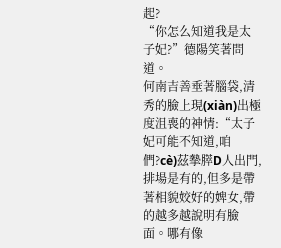起?
“你怎么知道我是太子妃?”德陽笑著問道。
何南吉善垂著腦袋,清秀的臉上現(xiàn)出極度沮喪的神情:“太子妃可能不知道,咱們?cè)茲摰膵D人出門,排場是有的,但多是帶著相貌姣好的婢女,帶的越多越說明有臉面。哪有像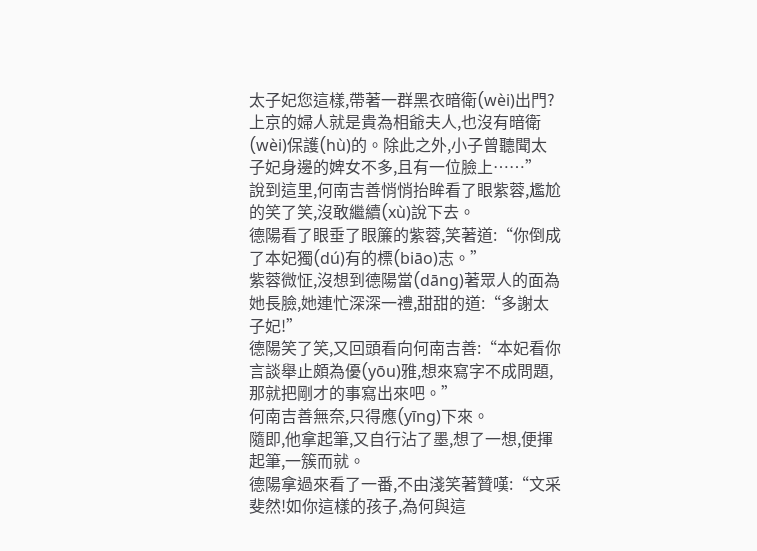太子妃您這樣,帶著一群黑衣暗衛(wèi)出門?上京的婦人就是貴為相爺夫人,也沒有暗衛(wèi)保護(hù)的。除此之外,小子曾聽聞太子妃身邊的婢女不多,且有一位臉上……”
說到這里,何南吉善悄悄抬眸看了眼紫蓉,尷尬的笑了笑,沒敢繼續(xù)說下去。
德陽看了眼垂了眼簾的紫蓉,笑著道:“你倒成了本妃獨(dú)有的標(biāo)志。”
紫蓉微怔,沒想到德陽當(dāng)著眾人的面為她長臉,她連忙深深一禮,甜甜的道:“多謝太子妃!”
德陽笑了笑,又回頭看向何南吉善:“本妃看你言談舉止頗為優(yōu)雅,想來寫字不成問題,那就把剛才的事寫出來吧。”
何南吉善無奈,只得應(yīng)下來。
隨即,他拿起筆,又自行沾了墨,想了一想,便揮起筆,一簇而就。
德陽拿過來看了一番,不由淺笑著贊嘆:“文采斐然!如你這樣的孩子,為何與這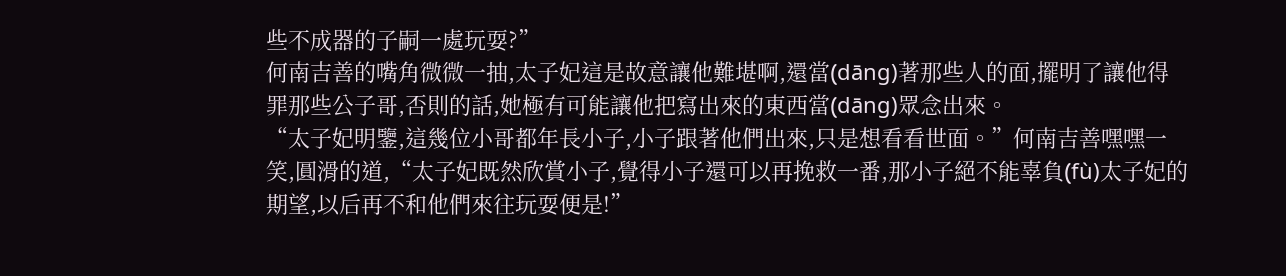些不成器的子嗣一處玩耍?”
何南吉善的嘴角微微一抽,太子妃這是故意讓他難堪啊,還當(dāng)著那些人的面,擺明了讓他得罪那些公子哥,否則的話,她極有可能讓他把寫出來的東西當(dāng)眾念出來。
“太子妃明鑒,這幾位小哥都年長小子,小子跟著他們出來,只是想看看世面。”何南吉善嘿嘿一笑,圓滑的道,“太子妃既然欣賞小子,覺得小子還可以再挽救一番,那小子絕不能辜負(fù)太子妃的期望,以后再不和他們來往玩耍便是!”